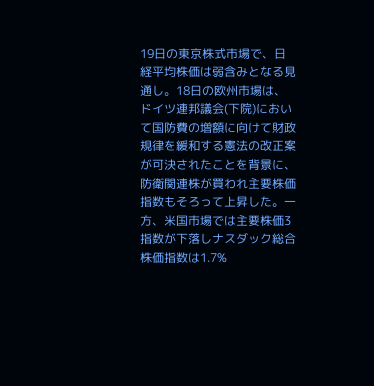19日の東京株式市場で、日経平均株価は弱含みとなる見通し。18日の欧州市場は、ドイツ連邦議会(下院)において国防費の増額に向けて財政規律を緩和する憲法の改正案が可決されたことを背景に、防衛関連株が買われ主要株価指数もそろって上昇した。一方、米国市場では主要株価3指数が下落しナスダック総合株価指数は1.7%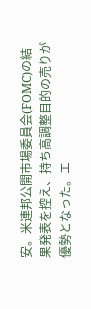安。米連邦公開市場委員会(FOMC)の結果発表を控え、持ち高調整目的の売りが優勢となった。エ